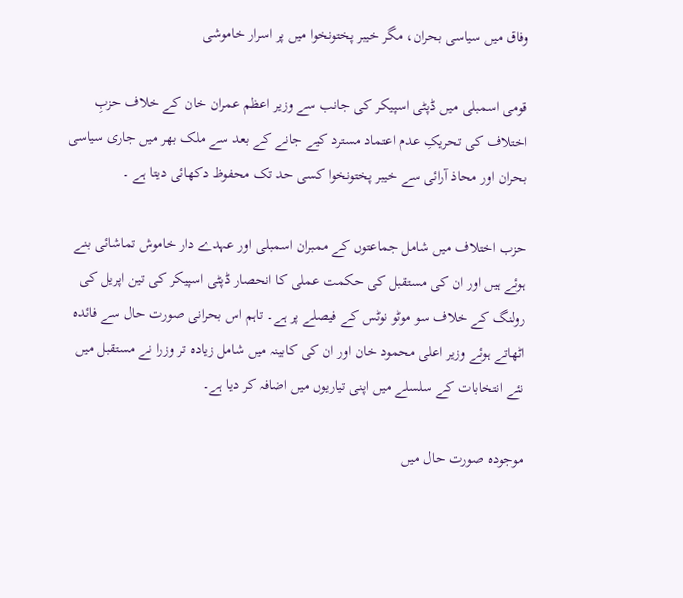وفاق میں سیاسی بحران، مگر خیبر پختونخوا میں پر اسرار خاموشی

قومی اسمبلی میں ڈپٹی اسپیکر کی جانب سے وزیر اعظم عمران خان کے خلاف حزبِ اختلاف کی تحریکِ عدم اعتماد مسترد کیے جانے کے بعد سے ملک بھر میں جاری سیاسی بحران اور محاذ آرائی سے خیبر پختونخوا کسی حد تک محفوظ دکھائی دیتا ہے ۔

حزب اختلاف میں شامل جماعتوں کے ممبران اسمبلی اور عہدے دار خاموش تماشائی بنے ہوئے ہیں اور ان کی مستقبل کی حکمت عملی کا انحصار ڈپٹی اسپیکر کی تین اپریل کی رولنگ کے خلاف سو موٹو نوٹس کے فیصلے پر ہے۔ تاہم اس بحرانی صورت حال سے فائدہ اٹھاتے ہوئے وزیر اعلی محمود خان اور ان کی کابینہ میں شامل زیادہ تر وزرا نے مستقبل میں نئے انتخابات کے سلسلے میں اپنی تیاریوں میں اضافہ کر دیا ہے۔

موجودہ صورت حال میں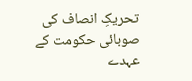تحریکِ انصاف کی صوبائی حکومت کے عہدے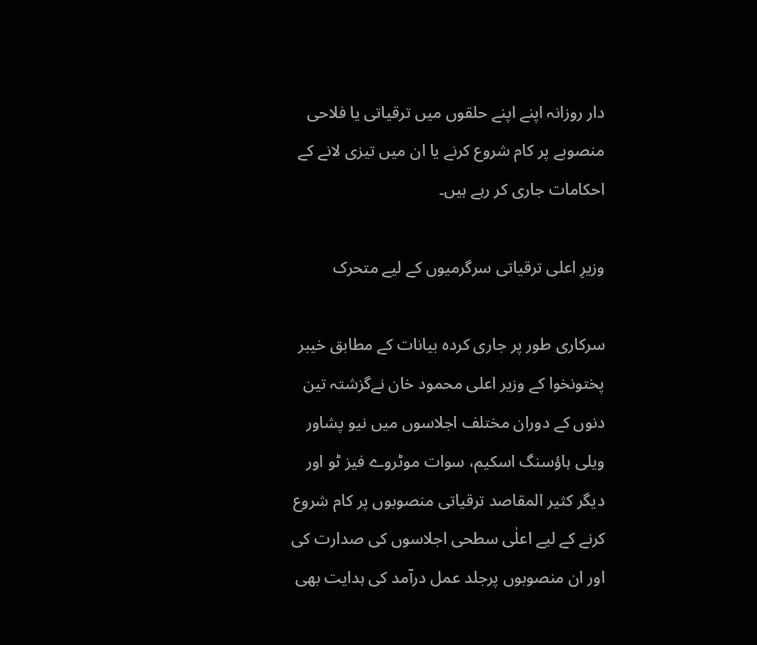دار روزانہ اپنے اپنے حلقوں میں ترقیاتی یا فلاحی منصوبے پر کام شروع کرنے یا ان میں تیزی لانے کے احکامات جاری کر رہے ہیں۔

وزیرِ اعلی ترقیاتی سرگرمیوں کے لیے متحرک

سرکاری طور پر جاری کردہ بیانات کے مطابق خیبر پختونخوا کے وزیر اعلی محمود خان نےگزشتہ تین دنوں کے دوران مختلف اجلاسوں میں نیو پشاور ویلی ہاؤسنگ اسکیم، سوات موٹروے فیز ٹو اور دیگر کثیر المقاصد ترقیاتی منصوبوں پر کام شروع کرنے کے لیے اعلٰی سطحی اجلاسوں کی صدارت کی اور ان منصوبوں پرجلد عمل درآمد کی ہدایت بھی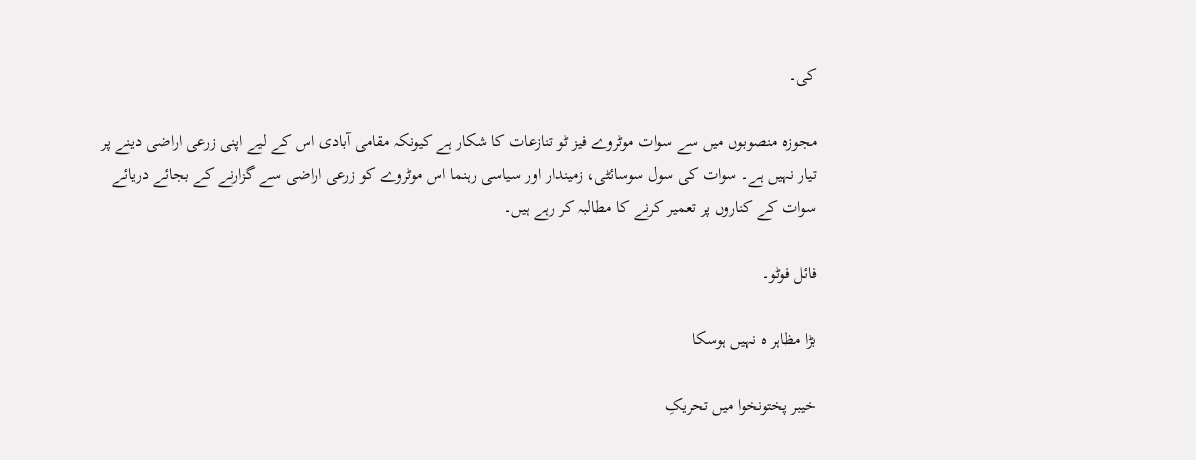کی۔

مجوزہ منصوبوں میں سے سوات موٹروے فیز ٹو تنازعات کا شکار ہے کیونکہ مقامی آبادی اس کے لیے اپنی زرعی اراضی دینے پر تیار نہیں ہے۔ سوات کی سول سوسائٹی، زمیندار اور سیاسی رہنما اس موٹروے کو زرعی اراضی سے گزارنے کے بجائے دریائے سوات کے کناروں پر تعمیر کرنے کا مطالبہ کر رہے ہیں۔

فائل فوٹو۔

بڑا مظاہر ہ نہیں ہوسکا

خیبر پختونخوا میں تحریکِ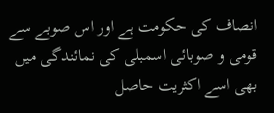انصاف کی حکومت ہے اور اس صوبے سے قومی و صوبائی اسمبلی کی نمائندگی میں بھی اسے اکثریت حاصل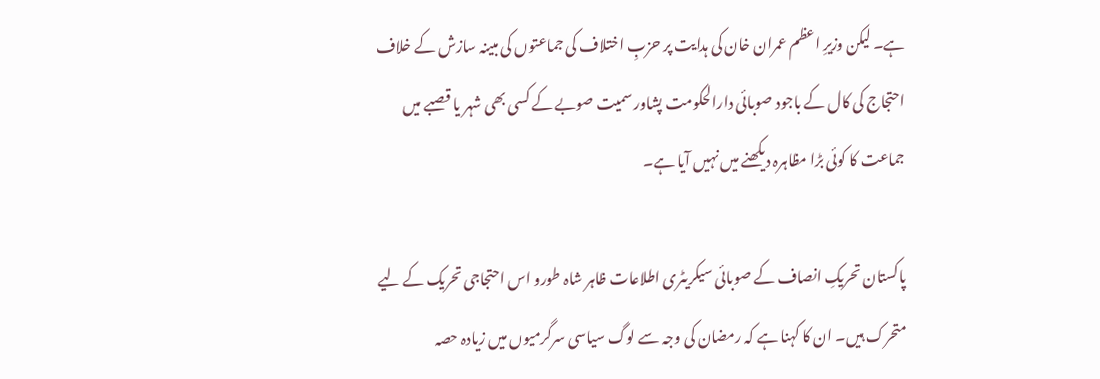ہے۔ لیکن وزیرِ اعظم عمران خان کی ہدایت پر حزبِ اختلاف کی جماعتوں کی مبینہ سازش کے خلاف احتجاج کی کال کے باجود صوبائی دارالحکومت پشاور سمیت صوبے کے کسی بھی شہر یا قصبے میں جماعت کا کوئی بڑا مظاہرہ دیکھنے میں نہیں آیا ہے۔

پاکستان تحریکِ انصاف کے صوبائی سیکریٹری اطلاعات ظاہر شاہ طورو اس احتجاجی تحریک کے لیے متحرک ہیں۔ ان کا کہنا ہے کہ رمضان کی وجہ سے لوگ سیاسی سرگرمیوں میں زیادہ حصہ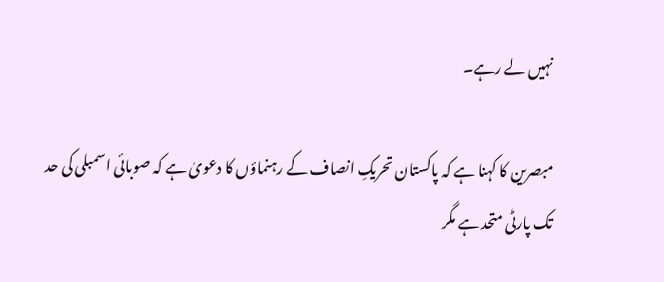نہیں لے رہے۔

مبصرین کا کہنا ہے کہ پاکستان تحریکِ انصاف کے رہنماؤں کا دعویٰ ہے کہ صوبائی اسمبلی کی حد تک پارٹی متحد ہے مگر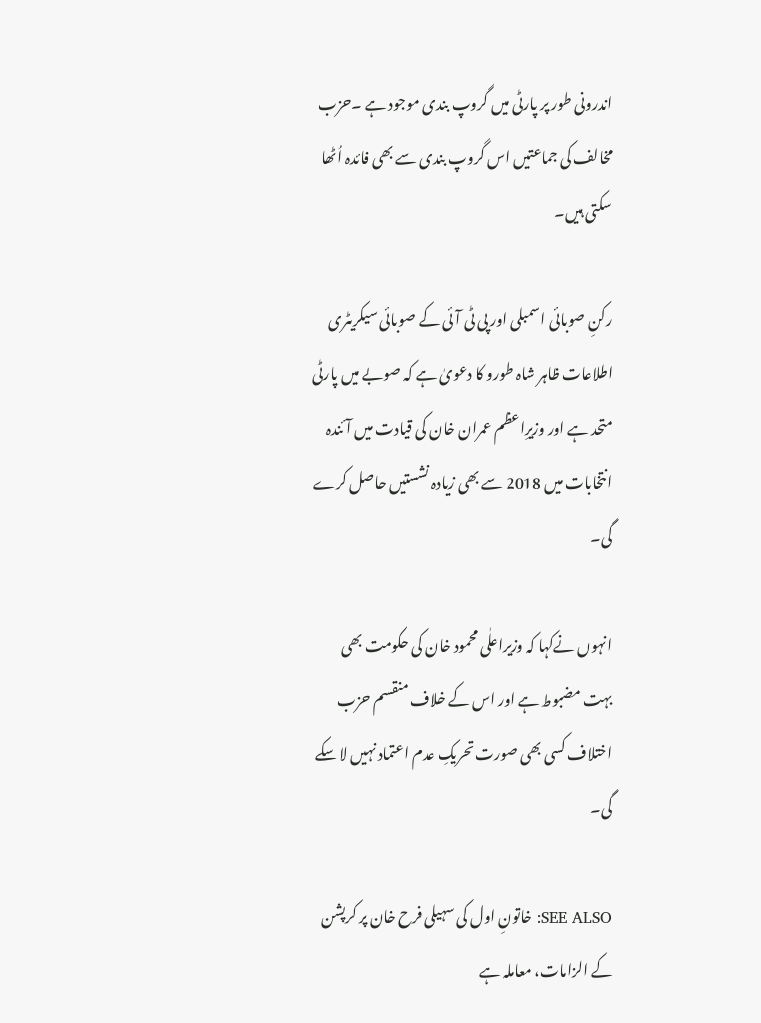اندرونی طور پر پارٹی میں گروپ بندی موجود ہے ۔حزب مخالف کی جماعتیں اس گروپ بندی سے بھی فائدہ اُٹھا سکتی ہیں۔

رکنِ صوبائی اسمبلی اور پی ٹی آئی کے صوبائی سیکریٹری اطلاعات ظاہر شاہ طورو کا دعویٰ ہے کہ صوبے میں پارٹی متحد ہے اور وزیرِاعظم عمران خان کی قیادت میں آئندہ انتخابات میں 2018 سے بھی زیادہ نشستیں حاصل کرے گی۔

انہوں نےکہا کہ وزیراعلٰی محمود خان کی حکومت بھی بہت مضبوط ہے اور اس کے خلاف منقسم حزب اختلاف کسی بھی صورت تحریکِ عدم اعتماد نہیں لا سکے گی۔

SEE ALSO: خاتونِ اول کی سہیلی فرح خان پر کرپشن کے الزامات، معاملہ ہے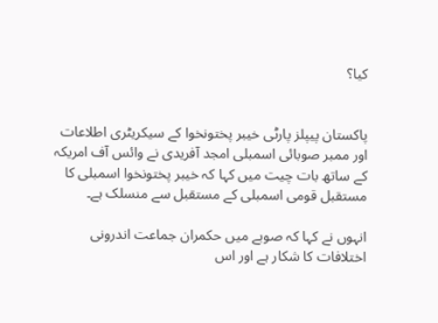کیا؟


پاکستان پیپلز پارٹی خیبر پختونخوا کے سیکریٹری اطلاعات اور ممبر صوبائی اسمبلی امجد آفریدی نے وائس آف امریکہ کے ساتھ بات چیت میں کہا کہ خیبر پختونخوا اسمبلی کا مستقبل قومی اسمبلی کے مستقبل سے منسلک ہے۔

انہوں نے کہا کہ صوبے میں حکمران جماعت اندرونی اختلافات کا شکار ہے اور اس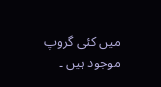میں کئی گروپ موجود ہیں ۔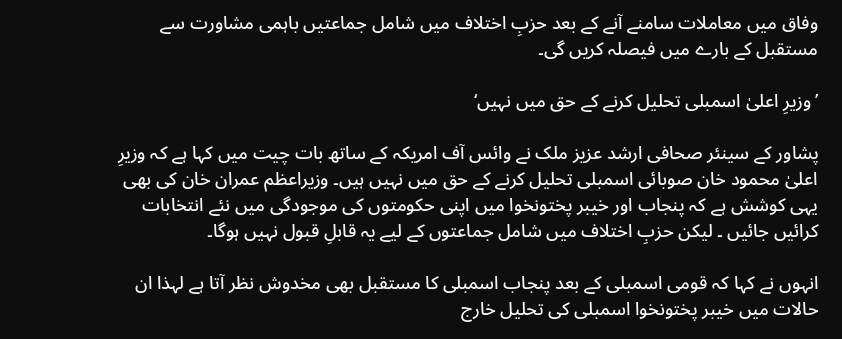وفاق میں معاملات سامنے آنے کے بعد حزبِ اختلاف میں شامل جماعتیں باہمی مشاورت سے مستقبل کے بارے میں فیصلہ کریں گی۔

’وزیرِ اعلیٰ اسمبلی تحلیل کرنے کے حق میں نہیں‘

پشاور کے سینئر صحافی ارشد عزیز ملک نے وائس آف امریکہ کے ساتھ بات چیت میں کہا ہے کہ وزیرِ اعلیٰ محمود خان صوبائی اسمبلی تحلیل کرنے کے حق میں نہیں ہیں۔ وزیراعظم عمران خان کی بھی یہی کوشش ہے کہ پنجاب اور خیبر پختونخوا میں اپنی حکومتوں کی موجودگی میں نئے انتخابات کرائیں جائیں ۔ لیکن حزبِ اختلاف میں شامل جماعتوں کے لیے یہ قابلِ قبول نہیں ہوگا۔

انہوں نے کہا کہ قومی اسمبلی کے بعد پنجاب اسمبلی کا مستقبل بھی مخدوش نظر آتا ہے لہذا ان حالات میں خیبر پختونخوا اسمبلی کی تحلیل خارج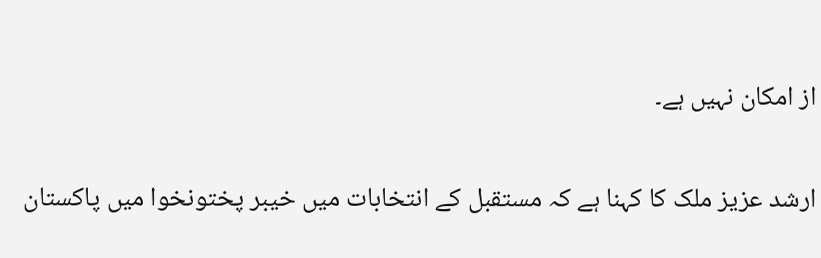از امکان نہیں ہے۔

ارشد عزیز ملک کا کہنا ہے کہ مستقبل کے انتخابات میں خیبر پختونخوا میں پاکستان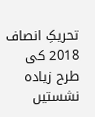تحریکِ انصاف 2018 کی طرح زیادہ نشستیں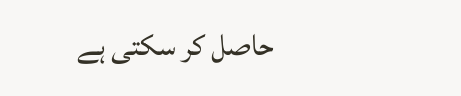حاصل کر سکتی ہے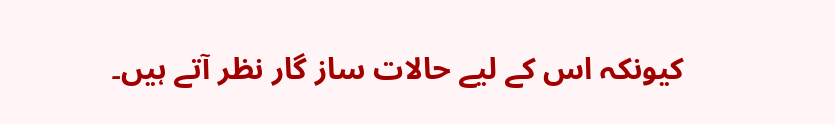کیونکہ اس کے لیے حالات ساز گار نظر آتے ہیں۔